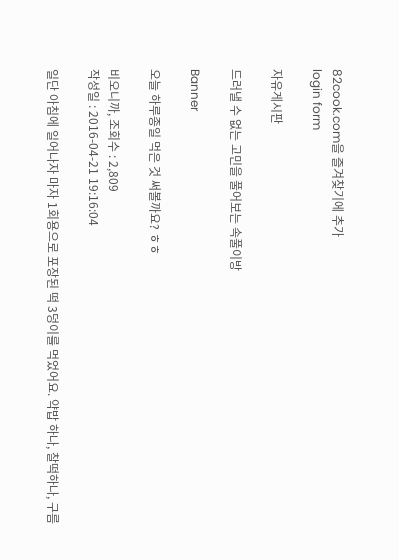82cook.com을 즐겨찾기에 추가
login form

자유게시판

드러낼 수 없는 고민을 풀어보는 속풀이방

Banner

오늘 하루종일 먹은 것 써볼까요? ㅎㅎ

비오니까, 조회수 : 2,809
작성일 : 2016-04-21 19:16:04

일단 아침에 일어나자 마자 1회용으로 포장된 떡 3덩이를 먹었어요. 약밥 하나, 찰떡하나, 구름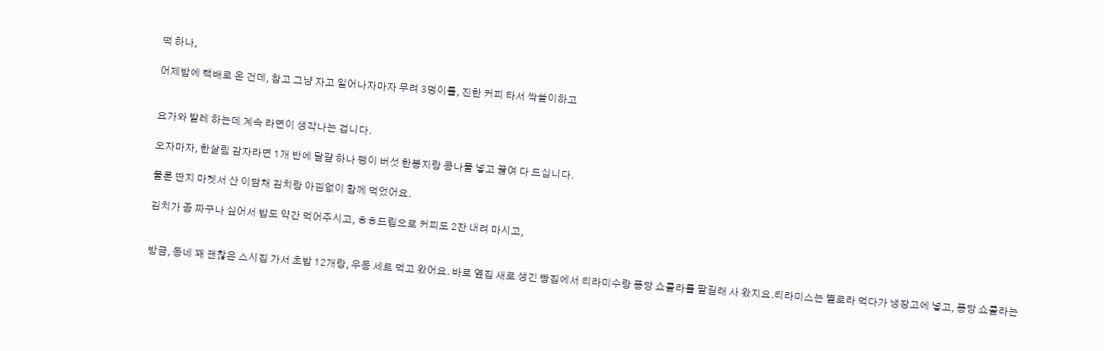떡 하나,

어제밤에 택배로 온 건데, 참고 그냥 자고 일어나자마자 무려 3덩이를, 진한 커피 타서 싹쓸이하고


요가와 발레 하는데 계속 라면이 생각나는 겁니다.

오자마자, 한살림 감자라면 1개 반에 달걀 하나 팽이 버섯 한봉지랑 콩나물 넣고 끓여 다 드십니다.

물론 딴지 마켓서 산 이담채 김치랑 아낌없이 함께 먹었어요.

김치가 좀 짜구나 싶어서 밥도 약간 먹어주시고, ㅎㅎ드립으로 커피도 2잔 내려 마시고,


방금, 동네 꽤 괜찮은 스시집 가서 초밥 12개랑, 우동 세트 먹고 왔어요. 바로 옆집 새로 생긴 빵집에서 티라미수랑 퐁당 쇼콜라를 팔길래 사 왔지요.티라미스는 별로라 먹다가 냉장고에 넣고, 퐁당 쇼콜라는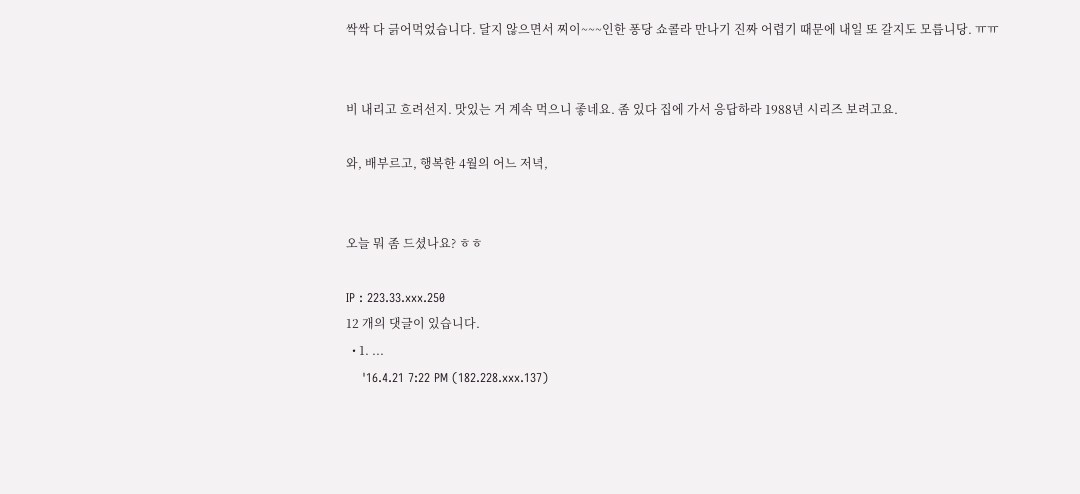싹싹 다 긁어먹었습니다. 달지 않으면서 찌이~~~인한 퐁당 쇼콜라 만나기 진짜 어렵기 때문에 내일 또 갈지도 모릅니당. ㅠㅠ


비 내리고 흐려선지. 맛있는 거 계속 먹으니 좋네요. 좀 있다 집에 가서 응답하라 1988년 시리즈 보려고요.

와, 배부르고, 행복한 4월의 어느 저녁,


오늘 뭐 좀 드셨나요? ㅎㅎ

IP : 223.33.xxx.250
12 개의 댓글이 있습니다.
  • 1. ...
    '16.4.21 7:22 PM (182.228.xxx.137)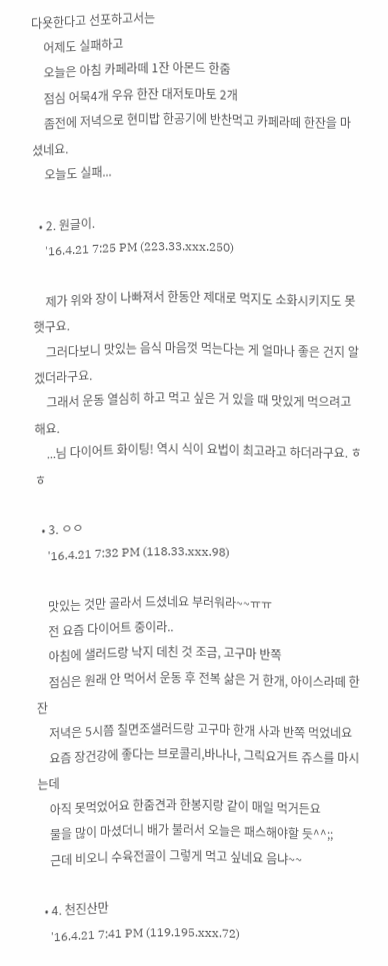다욧한다고 선포하고서는
    어제도 실패하고
    오늘은 아침 카페라떼 1잔 아몬드 한줌
    점심 어묵4개 우유 한잔 대저토마토 2개
    좀전에 저녁으로 현미밥 한공기에 반찬먹고 카페라떼 한잔을 마셨네요.
    오늘도 실패...

  • 2. 원글이.
    '16.4.21 7:25 PM (223.33.xxx.250)

    제가 위와 장이 나빠져서 한동안 제대로 먹지도 소화시키지도 못햇구요.
    그러다보니 맛있는 음식 마음껏 먹는다는 게 얼마나 좋은 건지 알겠더라구요.
    그래서 운동 열심히 하고 먹고 싶은 거 있을 때 맛있게 먹으려고 해요.
    ...님 다이어트 화이팅! 역시 식이 요법이 최고라고 하더라구요. ㅎㅎ

  • 3. ㅇㅇ
    '16.4.21 7:32 PM (118.33.xxx.98)

    맛있는 것만 골라서 드셨네요 부러워라~~ㅠㅠ
    전 요즘 다이어트 중이라..
    아침에 샐러드랑 낙지 데친 것 조금, 고구마 반쪽
    점심은 원래 안 먹어서 운동 후 전복 삶은 거 한개, 아이스라떼 한잔
    저녁은 5시쯤 칠면조샐러드랑 고구마 한개 사과 반쪽 먹었네요
    요즘 장건강에 좋다는 브로콜리,바나나, 그릭요거트 쥬스를 마시는데
    아직 못먹었어요 한줌견과 한봉지랑 같이 매일 먹거든요
    물을 많이 마셨더니 배가 불러서 오늘은 패스해야할 듯^^;;
    근데 비오니 수육전골이 그렇게 먹고 싶네요 음냐~~

  • 4. 천진산만
    '16.4.21 7:41 PM (119.195.xxx.72)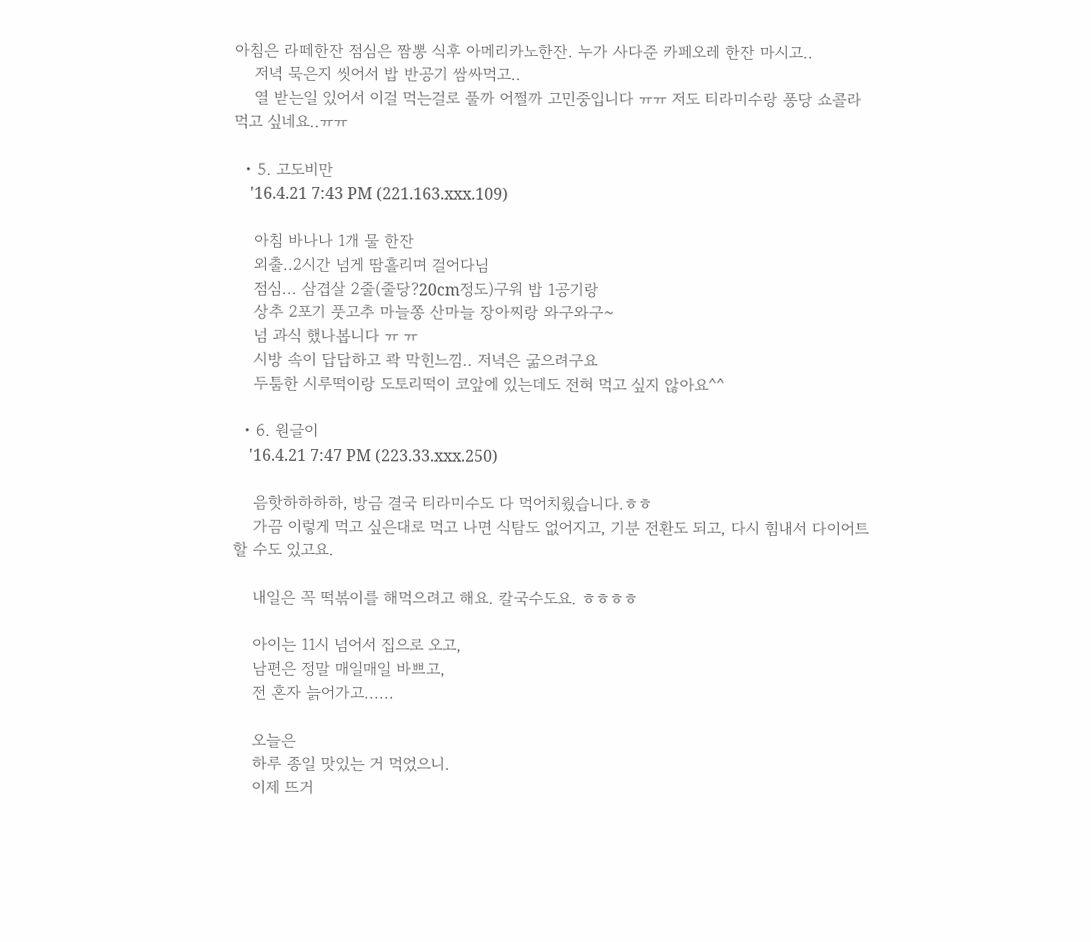아침은 라떼한잔 점심은 짬뽕 식후 아메리카노한잔. 누가 사다준 카페오레 한잔 마시고..
    저녁 묵은지 씻어서 밥 반공기 쌈싸먹고..
    열 받는일 있어서 이걸 먹는걸로 풀까 어쩔까 고민중입니다 ㅠㅠ 저도 티라미수랑 퐁당 쇼콜라 먹고 싶네요..ㅠㅠ

  • 5. 고도비만
    '16.4.21 7:43 PM (221.163.xxx.109)

    아침 바나나 1개 물 한잔
    외출..2시간 넘게 땀흘리며 걸어다님
    점심... 삼겹살 2줄(줄당?20cm정도)구워 밥 1공기랑
    상추 2포기 풋고추 마늘쫑 산마늘 장아찌랑 와구와구~
    넘 과식 했나봅니다 ㅠ ㅠ
    시방 속이 답답하고 콱 막힌느낌.. 저녁은 굶으려구요
    두툼한 시루떡이랑 도토리떡이 코앞에 있는데도 전혀 먹고 싶지 않아요^^

  • 6. 원글이
    '16.4.21 7:47 PM (223.33.xxx.250)

    음핫하하하하, 방금 결국 티라미수도 다 먹어치웠습니다.ㅎㅎ
    가끔 이렇게 먹고 싶은대로 먹고 나면 식탐도 없어지고, 기분 전환도 되고, 다시 힘내서 다이어트 할 수도 있고요.

    내일은 꼭 떡볶이를 해먹으려고 해요. 칼국수도요. ㅎㅎㅎㅎ

    아이는 11시 넘어서 집으로 오고,
    남편은 정말 매일매일 바쁘고,
    전 혼자 늙어가고......

    오늘은
    하루 종일 맛있는 거 먹었으니.
    이제 뜨거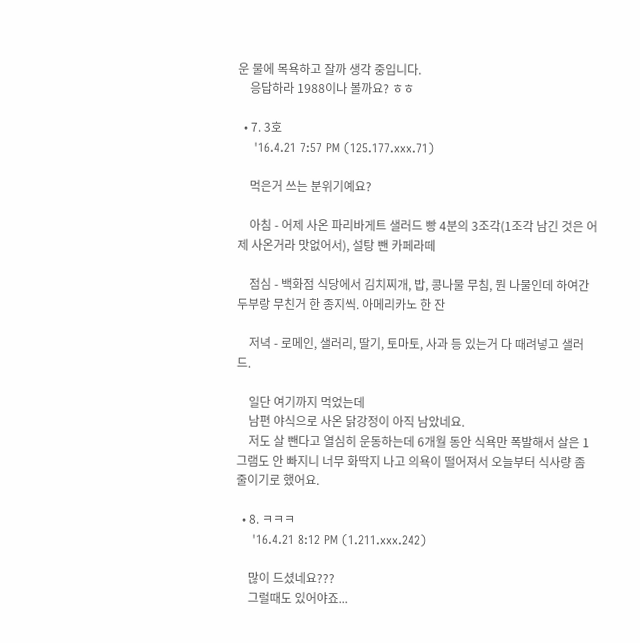운 물에 목욕하고 잘까 생각 중입니다.
    응답하라 1988이나 볼까요? ㅎㅎ

  • 7. 3호
    '16.4.21 7:57 PM (125.177.xxx.71)

    먹은거 쓰는 분위기예요?

    아침 - 어제 사온 파리바게트 샐러드 빵 4분의 3조각(1조각 남긴 것은 어제 사온거라 맛없어서), 설탕 뺀 카페라떼

    점심 - 백화점 식당에서 김치찌개, 밥, 콩나물 무침, 뭔 나물인데 하여간 두부랑 무친거 한 종지씩. 아메리카노 한 잔

    저녁 - 로메인, 샐러리, 딸기, 토마토, 사과 등 있는거 다 때려넣고 샐러드.

    일단 여기까지 먹었는데
    남편 야식으로 사온 닭강정이 아직 남았네요.
    저도 살 뺀다고 열심히 운동하는데 6개월 동안 식욕만 폭발해서 살은 1그램도 안 빠지니 너무 화딱지 나고 의욕이 떨어져서 오늘부터 식사량 좀 줄이기로 했어요.

  • 8. ㅋㅋㅋ
    '16.4.21 8:12 PM (1.211.xxx.242)

    많이 드셨네요???
    그럴때도 있어야죠...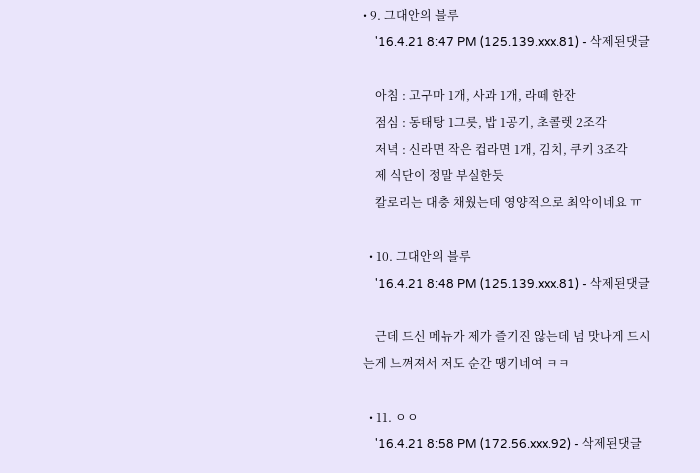• 9. 그대안의 블루
    '16.4.21 8:47 PM (125.139.xxx.81) - 삭제된댓글

    아침 : 고구마 1개, 사과 1개, 라떼 한잔
    점심 : 동태탕 1그릇, 밥 1공기, 초콜렛 2조각
    저녁 : 신라면 작은 컵라면 1개, 김치, 쿠키 3조각
    제 식단이 정말 부실한듯
    칼로리는 대충 채웠는데 영양적으로 최악이네요 ㅠ

  • 10. 그대안의 블루
    '16.4.21 8:48 PM (125.139.xxx.81) - 삭제된댓글

    근데 드신 메뉴가 제가 즐기진 않는데 넘 맛나게 드시는게 느껴져서 저도 순간 땡기네여 ㅋㅋ

  • 11. ㅇㅇ
    '16.4.21 8:58 PM (172.56.xxx.92) - 삭제된댓글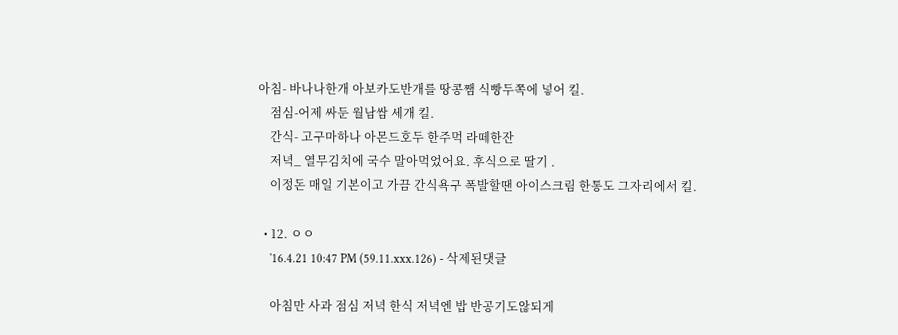아침- 바나나한개 아보카도반개를 땅콩쨈 식빵두쪽에 넣어 킬.
    점심-어제 싸둔 월남쌈 세개 킬.
    간식- 고구마하나 아몬드호두 한주먹 라떼한잔
    저녁_ 열무김치에 국수 말아먹었어요. 후식으로 딸기 .
    이정돈 매일 기본이고 가끔 간식욕구 폭발할땐 아이스크림 한통도 그자리에서 킬.

  • 12. ㅇㅇ
    '16.4.21 10:47 PM (59.11.xxx.126) - 삭제된댓글

    아침만 사과 점심 저녁 한식 저녁엔 밥 반공기도않되게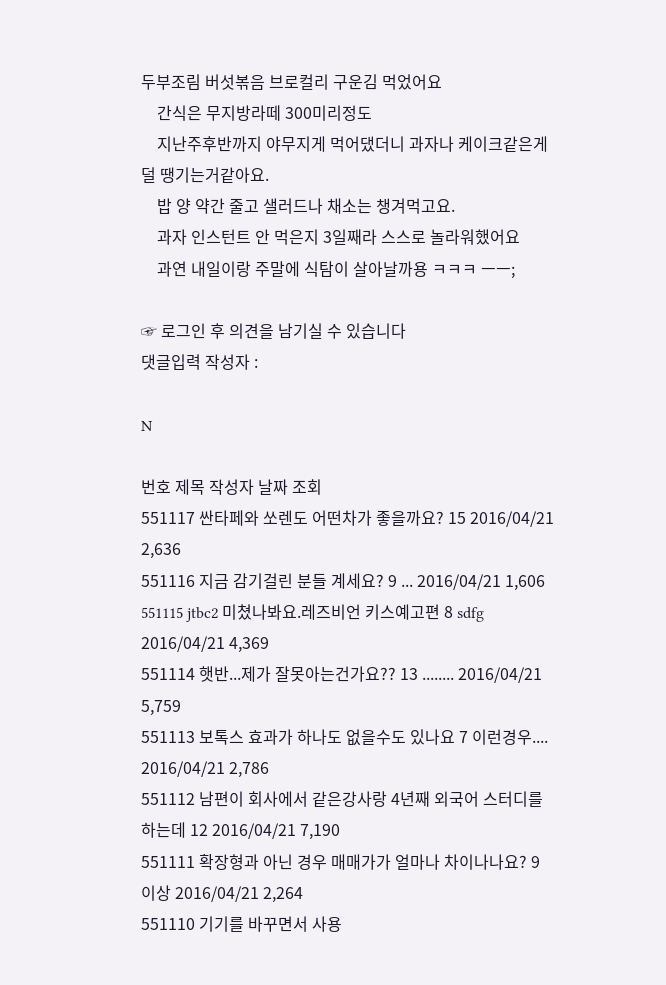두부조림 버섯볶음 브로컬리 구운김 먹었어요
    간식은 무지방라떼 300미리정도
    지난주후반까지 야무지게 먹어댔더니 과자나 케이크같은게 덜 땡기는거같아요.
    밥 양 약간 줄고 샐러드나 채소는 챙겨먹고요.
    과자 인스턴트 안 먹은지 3일째라 스스로 놀라워했어요
    과연 내일이랑 주말에 식탐이 살아날까용 ㅋㅋㅋ ㅡㅡ;

☞ 로그인 후 의견을 남기실 수 있습니다
댓글입력 작성자 :

N

번호 제목 작성자 날짜 조회
551117 싼타페와 쏘렌도 어떤차가 좋을까요? 15 2016/04/21 2,636
551116 지금 감기걸린 분들 계세요? 9 ... 2016/04/21 1,606
551115 jtbc2 미쳤나봐요.레즈비언 키스예고편 8 sdfg 2016/04/21 4,369
551114 햇반...제가 잘못아는건가요?? 13 ........ 2016/04/21 5,759
551113 보톡스 효과가 하나도 없을수도 있나요 7 이런경우.... 2016/04/21 2,786
551112 남편이 회사에서 같은강사랑 4년째 외국어 스터디를 하는데 12 2016/04/21 7,190
551111 확장형과 아닌 경우 매매가가 얼마나 차이나나요? 9 이상 2016/04/21 2,264
551110 기기를 바꾸면서 사용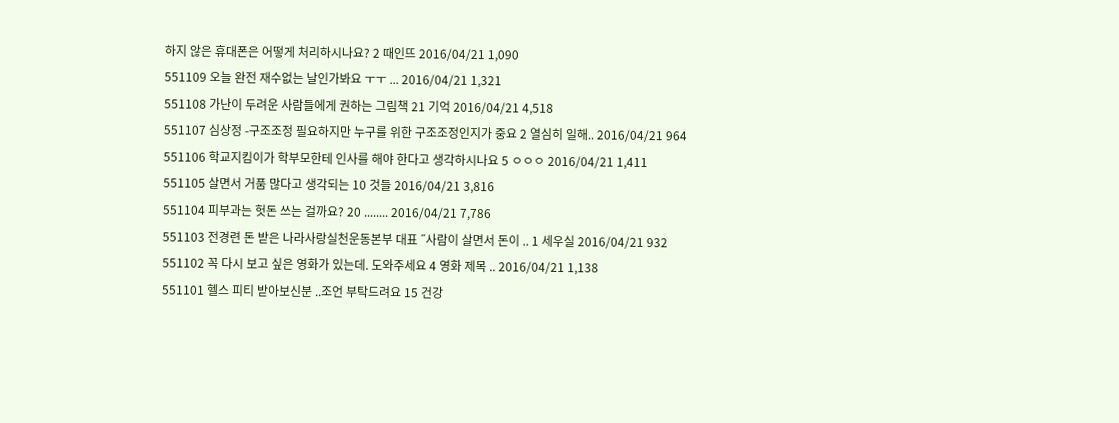하지 않은 휴대폰은 어떻게 처리하시나요? 2 때인뜨 2016/04/21 1,090
551109 오늘 완전 재수없는 날인가봐요 ㅜㅜ ... 2016/04/21 1,321
551108 가난이 두려운 사람들에게 권하는 그림책 21 기억 2016/04/21 4,518
551107 심상정 -구조조정 필요하지만 누구를 위한 구조조정인지가 중요 2 열심히 일해.. 2016/04/21 964
551106 학교지킴이가 학부모한테 인사를 해야 한다고 생각하시나요 5 ㅇㅇㅇ 2016/04/21 1,411
551105 살면서 거품 많다고 생각되는 10 것들 2016/04/21 3,816
551104 피부과는 헛돈 쓰는 걸까요? 20 ........ 2016/04/21 7,786
551103 전경련 돈 받은 나라사랑실천운동본부 대표 ˝사람이 살면서 돈이 .. 1 세우실 2016/04/21 932
551102 꼭 다시 보고 싶은 영화가 있는데. 도와주세요 4 영화 제목 .. 2016/04/21 1,138
551101 헬스 피티 받아보신분 ..조언 부탁드려요 15 건강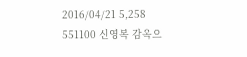2016/04/21 5,258
551100 신영복 감옥으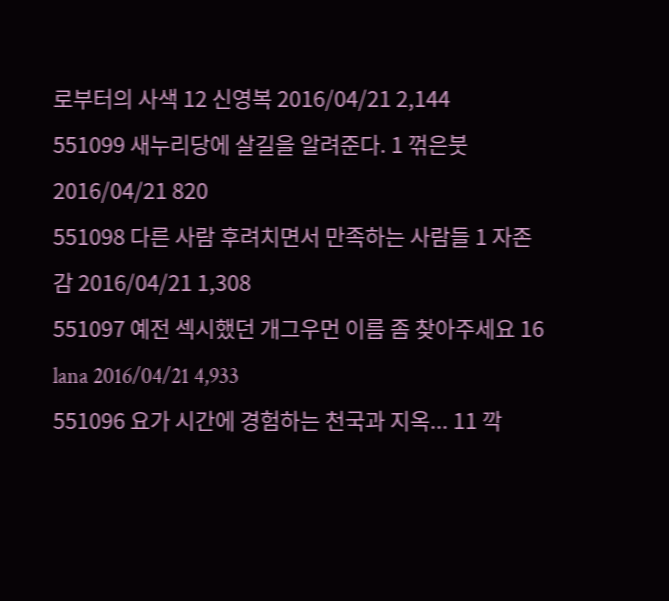로부터의 사색 12 신영복 2016/04/21 2,144
551099 새누리당에 살길을 알려준다. 1 꺾은붓 2016/04/21 820
551098 다른 사람 후려치면서 만족하는 사람들 1 자존감 2016/04/21 1,308
551097 예전 섹시했던 개그우먼 이름 좀 찾아주세요 16 lana 2016/04/21 4,933
551096 요가 시간에 경험하는 천국과 지옥... 11 깍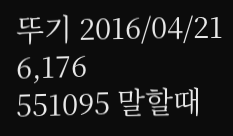뚜기 2016/04/21 6,176
551095 말할때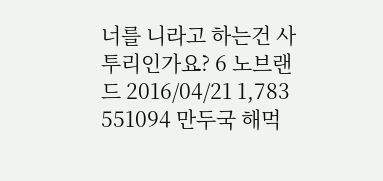너를 니라고 하는건 사투리인가요? 6 노브랜드 2016/04/21 1,783
551094 만두국 해먹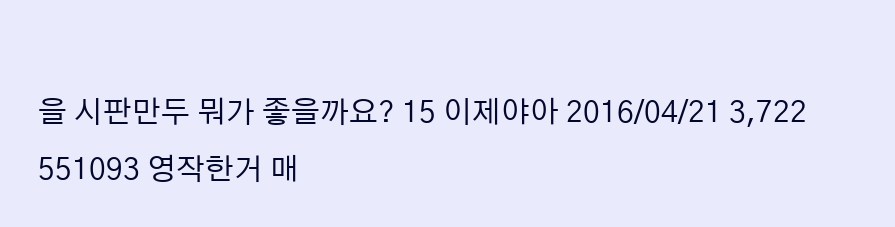을 시판만두 뭐가 좋을까요? 15 이제야아 2016/04/21 3,722
551093 영작한거 매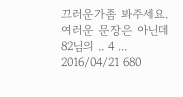끄러운가좀 봐주세요. 여러운 문장은 아닌데 82님의 .. 4 ... 2016/04/21 680